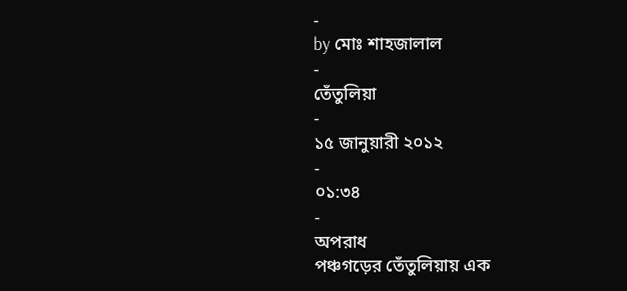-
by মোঃ শাহজালাল
-
তেঁতুলিয়া
-
১৫ জানুয়ারী ২০১২
-
০১:৩৪
-
অপরাধ
পঞ্চগড়ের তেঁতুলিয়ায় এক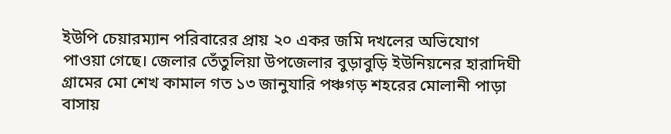ইউপি চেয়ারম্যান পরিবারের প্রায় ২০ একর জমি দখলের অভিযোগ পাওয়া গেছে। জেলার তেঁতুলিয়া উপজেলার বুড়াবুড়ি ইউনিয়নের হারাদিঘী গ্রামের মো শেখ কামাল গত ১৩ জানুযারি পঞ্চগড় শহরের মোলানী পাড়া বাসায়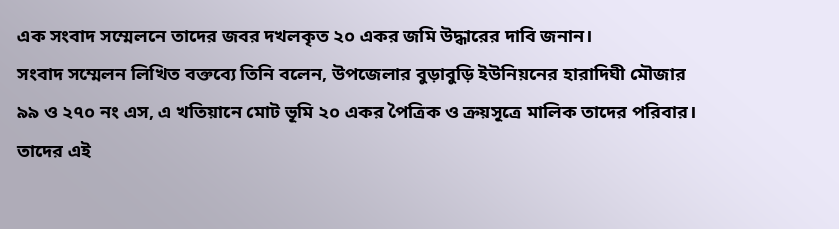এক সংবাদ সম্মেলনে তাদের জবর দখলকৃত ২০ একর জমি উদ্ধারের দাবি জনান।
সংবাদ সম্মেলন লিখিত বক্তব্যে তিনি বলেন, উপজেলার বুড়াবুড়ি ইউনিয়নের হারাদিঘী মৌজার ৯৯ ও ২৭০ নং এস, এ খতিয়ানে মোট ভূমি ২০ একর পৈত্রিক ও ক্রয়সূত্রে মালিক তাদের পরিবার। তাদের এই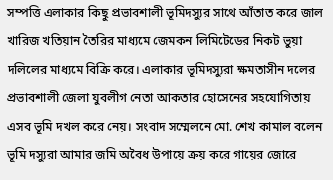সম্পত্তি এলাকার কিছু প্রভাবশালী ভূমিদস্যুর সাথে আঁতাত করে জাল খারিজ খতিয়ান তৈরির মাধ্যমে জেমকন লিমিটেডের নিকট ভুয়া দলিলের মাধ্যমে বিক্রি করে। এলাকার ভূমিদস্যুরা ক্ষমতাসীন দলের প্রভাবশালী জেলা যুবলীগ নেতা আকতার হোসেনের সহযোগিতায় এসব ভূমি দখল করে নেয়। সংবাদ সম্মেলনে মো. শেখ কামাল বলেন ভূমি দস্যুরা আমার জমি অবৈধ উপায়ে ক্রয় করে গায়ের জোরে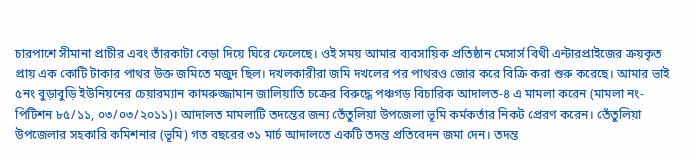চারপাশে সীমানা প্রাচীর এবং তাঁরকাটা বেড়া দিয়ে ঘিরে ফেলেছে। ওই সময় আমার ব্যবসায়িক প্রতিষ্ঠান মেসার্স বিথী এন্টারপ্রাইজের ক্রয়কৃত প্রায় এক কোটি টাকার পাথর উক্ত জমিতে মজুদ ছিল। দখলকারীরা জমি দখলের পর পাথরও জোর করে বিক্রি করা শুরু করেছে। আমার ভাই ৫নং বুড়াবুড়ি ইউনিয়নের চেয়ারম্যান কামরুজ্জামান জালিয়াতি চক্রের বিরুদ্ধে পঞ্চগড় বিচারিক আদালত-৪ এ মামলা করেন (মামলা নং- পিটিশন ৮৫/১১, ০৩/০৩/২০১১)। আদালত মামলাটি তদন্তের জন্য তেঁতুলিয়া উপজেলা ভূমি কর্মকর্তার নিকট প্রেরণ করেন। তেঁতুলিয়া উপজেলার সহকারি কমিশনার (ভূমি) গত বছরের ৩১ মার্চ আদালতে একটি তদন্ত প্রতিবেদন জমা দেন। তদন্ত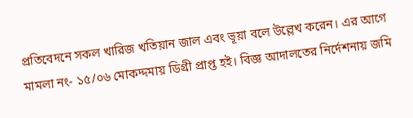প্রতিবেদনে সকল খারিজ খতিয়ান জাল এবং ভূয়া বলে উল্লেখ করেন। এর আগে মামলা নং- ১৫/০৬ মোকদ্দমায় ডিগ্রী প্রাপ্ত হই। বিজ্ঞ আদালতের নির্দেশনায় জমি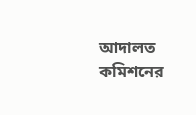আদালত কমিশনের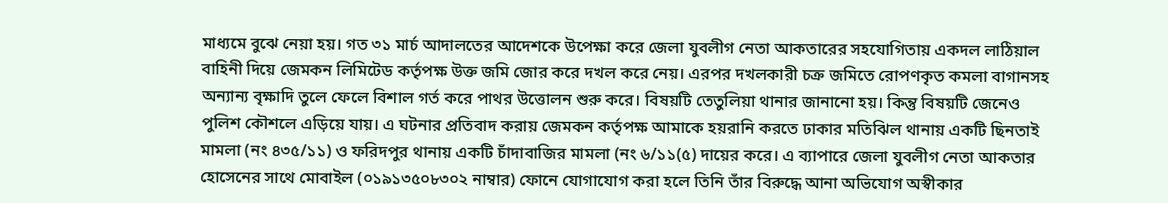মাধ্যমে বুঝে নেয়া হয়। গত ৩১ মার্চ আদালতের আদেশকে উপেক্ষা করে জেলা যুবলীগ নেতা আকতারের সহযোগিতায় একদল লাঠিয়াল বাহিনী দিয়ে জেমকন লিমিটেড কর্তৃপক্ষ উক্ত জমি জোর করে দখল করে নেয়। এরপর দখলকারী চক্র জমিতে রোপণকৃত কমলা বাগানসহ অন্যান্য বৃক্ষাদি তুলে ফেলে বিশাল গর্ত করে পাথর উত্তোলন শুরু করে। বিষয়টি তেতুলিয়া থানার জানানো হয়। কিন্তু বিষয়টি জেনেও পুলিশ কৌশলে এড়িয়ে যায়। এ ঘটনার প্রতিবাদ করায় জেমকন কর্তৃপক্ষ আমাকে হয়রানি করতে ঢাকার মতিঝিল থানায় একটি ছিনতাই মামলা (নং ৪৩৫/১১) ও ফরিদপুর থানায় একটি চাঁদাবাজির মামলা (নং ৬/১১(৫) দায়ের করে। এ ব্যাপারে জেলা যুবলীগ নেতা আকতার হোসেনের সাথে মোবাইল (০১৯১৩৫০৮৩০২ নাম্বার) ফোনে যোগাযোগ করা হলে তিনি তাঁর বিরুদ্ধে আনা অভিযোগ অস্বীকার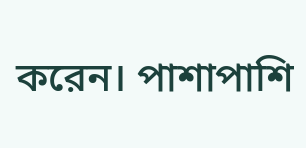করেন। পাশাপাশি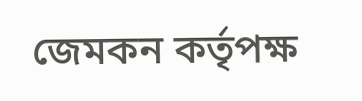জেমকন কর্তৃপক্ষ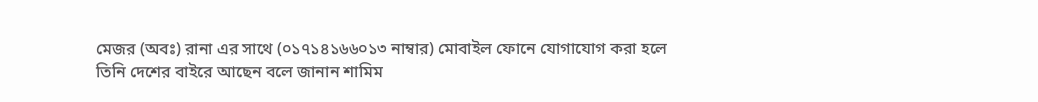মেজর (অবঃ) রানা এর সাথে (০১৭১৪১৬৬০১৩ নাম্বার) মোবাইল ফোনে যোগাযোগ করা হলে তিনি দেশের বাইরে আছেন বলে জানান শামিম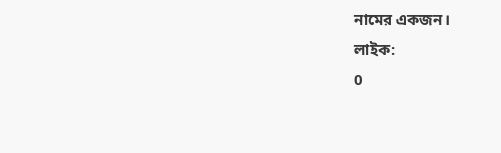নামের একজন।
লাইক:
0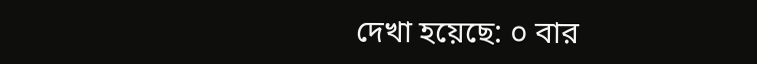দেখা হয়েছে: ০ বার